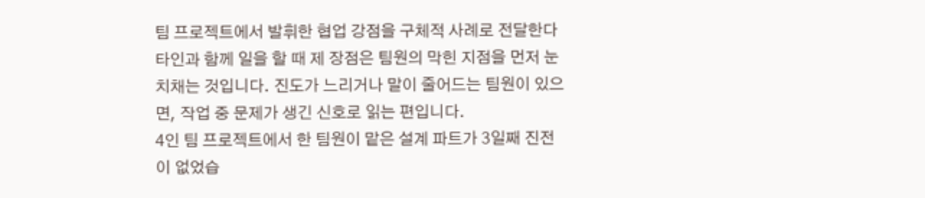팀 프로젝트에서 발휘한 협업 강점을 구체적 사례로 전달한다
타인과 함께 일을 할 때 제 장점은 팀원의 막힌 지점을 먼저 눈치채는 것입니다. 진도가 느리거나 말이 줄어드는 팀원이 있으면, 작업 중 문제가 생긴 신호로 읽는 편입니다.
4인 팀 프로젝트에서 한 팀원이 맡은 설계 파트가 3일째 진전이 없었습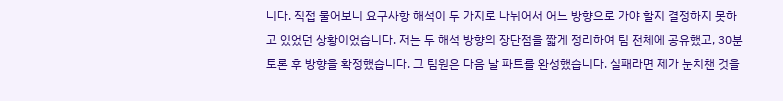니다. 직접 물어보니 요구사항 해석이 두 가지로 나뉘어서 어느 방향으로 가야 할지 결정하지 못하고 있었던 상황이었습니다. 저는 두 해석 방향의 장단점을 짧게 정리하여 팀 전체에 공유했고, 30분 토론 후 방향을 확정했습니다. 그 팀원은 다음 날 파트를 완성했습니다. 실패라면 제가 눈치챈 것을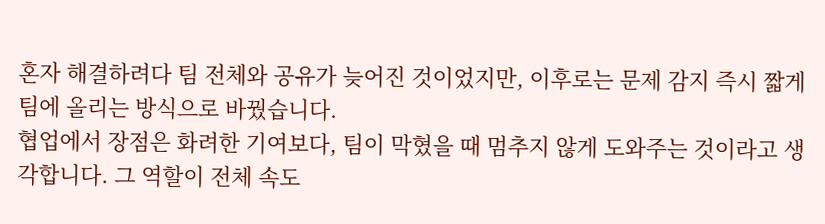혼자 해결하려다 팀 전체와 공유가 늦어진 것이었지만, 이후로는 문제 감지 즉시 짧게 팀에 올리는 방식으로 바꿨습니다.
협업에서 장점은 화려한 기여보다, 팀이 막혔을 때 멈추지 않게 도와주는 것이라고 생각합니다. 그 역할이 전체 속도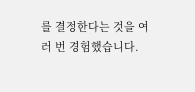를 결정한다는 것을 여러 번 경험했습니다.